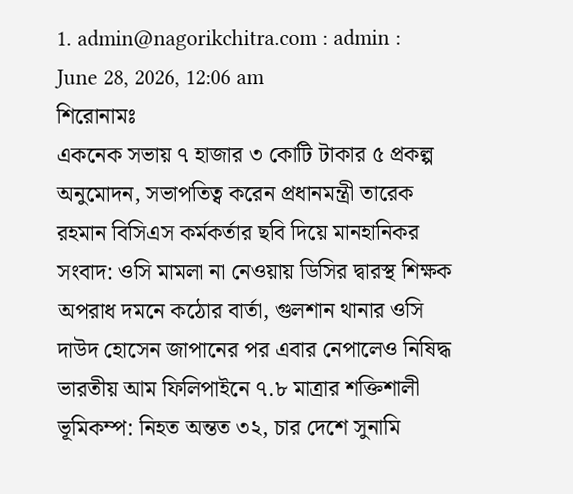1. admin@nagorikchitra.com : admin :
June 28, 2026, 12:06 am
শিরোনামঃ
একনেক সভায় ৭ হাজার ৩ কোটি টাকার ৫ প্রকল্প অনুমোদন, সভাপতিত্ব করেন প্রধানমন্ত্রী তারেক রহমান বিসিএস কর্মকর্তার ছবি দিয়ে মানহানিকর সংবাদ: ওসি মামলা না নেওয়ায় ডিসির দ্বারস্থ শিক্ষক অপরাধ দমনে কঠোর বার্তা, গুলশান থানার ওসি দাউদ হোসেন জাপানের পর এবার নেপালেও নিষিদ্ধ ভারতীয় আম ফিলিপাইনে ৭.৮ মাত্রার শক্তিশালী ভূমিকম্প: নিহত অন্তত ৩২, চার দেশে সুনামি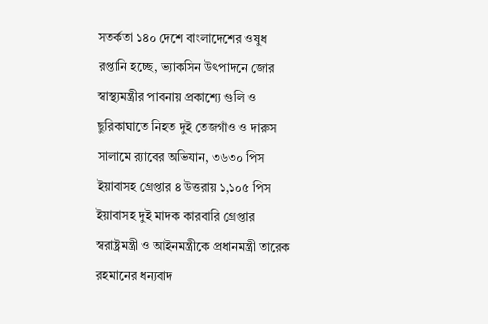সতর্কতা ১৪০ দেশে বাংলাদেশের ওষুধ রপ্তানি হচ্ছে, ভ্যাকসিন উৎপাদনে জোর স্বাস্থ্যমন্ত্রীর পাবনায় প্রকাশ্যে গুলি ও ছুরিকাঘাতে নিহত দুই তেজগাঁও ও দারুস সালামে র‍্যাবের অভিযান, ৩৬৩০ পিস ইয়াবাসহ গ্রেপ্তার ৪ উত্তরায় ১,১০৫ পিস ইয়াবাসহ দুই মাদক কারবারি গ্রেপ্তার স্বরাষ্ট্রমন্ত্রী ও আইনমন্ত্রীকে প্রধানমন্ত্রী তারেক রহমানের ধন্যবাদ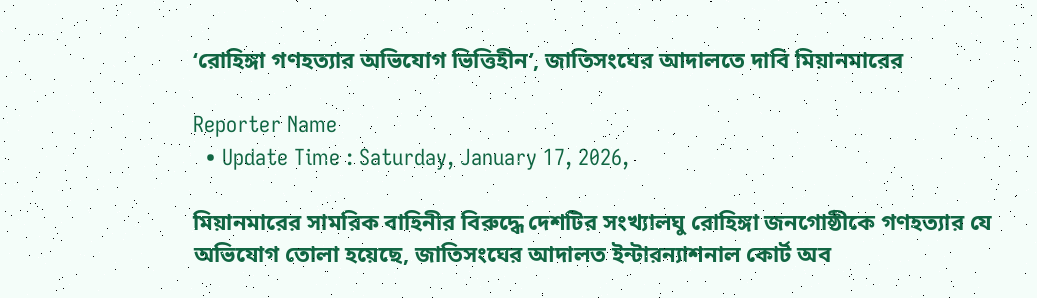‘রোহিঙ্গা গণহত্যার অভিযোগ ভিত্তিহীন’, জাতিসংঘের আদালতে দাবি মিয়ানমারের

Reporter Name
  • Update Time : Saturday, January 17, 2026,

মিয়ানমারের সামরিক বাহিনীর বিরুদ্ধে দেশটির সংখ্যালঘু রোহিঙ্গা জনগোষ্ঠীকে গণহত্যার যে অভিযোগ তোলা হয়েছে, জাতিসংঘের আদালত ইন্টারন্যাশনাল কোর্ট অব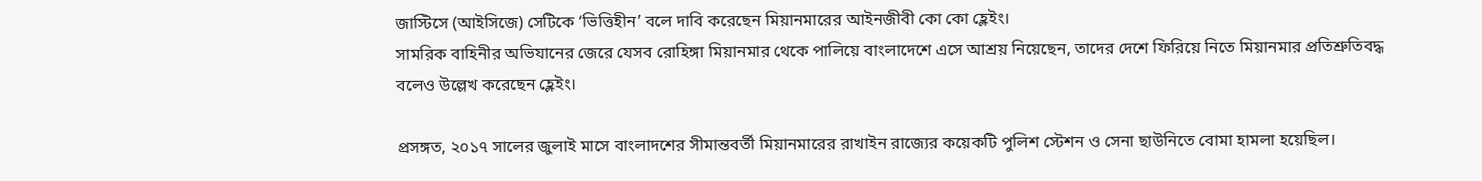জাস্টিসে (আইসিজে) সেটিকে ‘ভিত্তিহীন’ বলে দাবি করেছেন মিয়ানমারের আইনজীবী কো কো হ্লেইং।
সামরিক বাহিনীর অভিযানের জেরে যেসব রোহিঙ্গা মিয়ানমার থেকে পালিয়ে বাংলাদেশে এসে আশ্রয় নিয়েছেন, তাদের দেশে ফিরিয়ে নিতে মিয়ানমার প্রতিশ্রুতিবদ্ধ বলেও উল্লেখ করেছেন হ্লেইং।

প্রসঙ্গত, ২০১৭ সালের জুলাই মাসে বাংলাদশের সীমান্তবর্তী মিয়ানমারের রাখাইন রাজ্যের কয়েকটি পুলিশ স্টেশন ও সেনা ছাউনিতে বোমা হামলা হয়েছিল।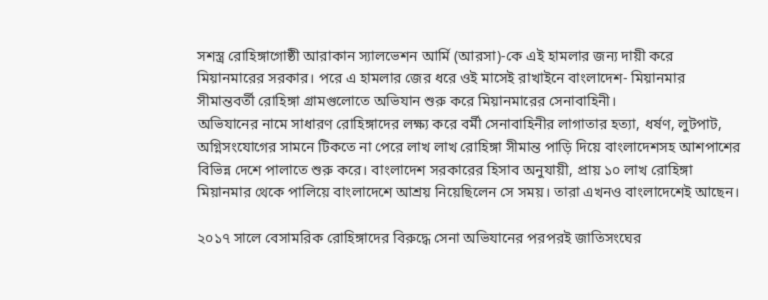সশস্ত্র রোহিঙ্গাগোষ্ঠী আরাকান স্যালভেশন আর্মি (আরসা)-কে এই হামলার জন্য দায়ী করে মিয়ানমারের সরকার। পরে এ হামলার জের ধরে ওই মাসেই রাখাইনে বাংলাদেশ- মিয়ানমার সীমান্তবর্তী রোহিঙ্গা গ্রামগুলোতে অভিযান শুরু করে মিয়ানমারের সেনাবাহিনী।
অভিযানের নামে সাধারণ রোহিঙ্গাদের লক্ষ্য করে বর্মী সেনাবাহিনীর লাগাতার হত্যা, ধর্ষণ, লুটপাট, অগ্নিসংযোগের সামনে টিকতে না পেরে লাখ লাখ রোহিঙ্গা সীমান্ত পাড়ি দিয়ে বাংলাদেশসহ আশপাশের বিভিন্ন দেশে পালাতে শুরু করে। বাংলাদেশ সরকারের হিসাব অনুযায়ী, প্রায় ১০ লাখ রোহিঙ্গা মিয়ানমার থেকে পালিয়ে বাংলাদেশে আশ্রয় নিয়েছিলেন সে সময়। তারা এখনও বাংলাদেশেই আছেন।

২০১৭ সালে বেসামরিক রোহিঙ্গাদের বিরুদ্ধে সেনা অভিযানের পরপরই জাতিসংঘের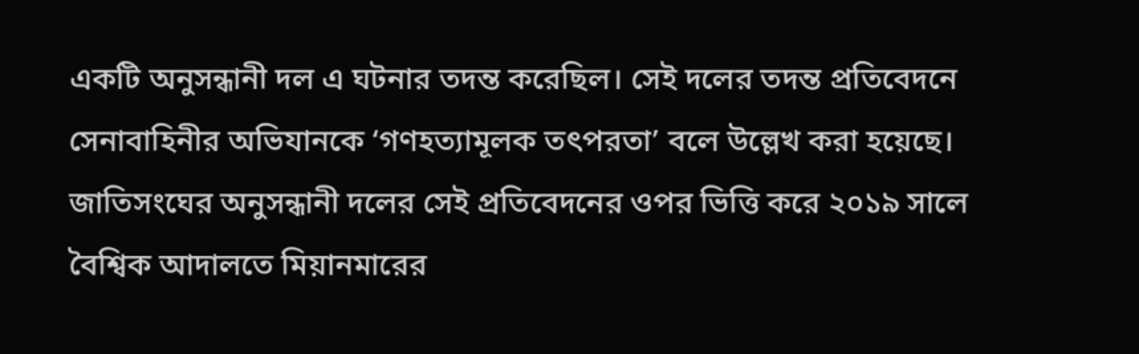একটি অনুসন্ধানী দল এ ঘটনার তদন্ত করেছিল। সেই দলের তদন্ত প্রতিবেদনে সেনাবাহিনীর অভিযানকে ‘গণহত্যামূলক তৎপরতা’ বলে উল্লেখ করা হয়েছে।
জাতিসংঘের অনুসন্ধানী দলের সেই প্রতিবেদনের ওপর ভিত্তি করে ২০১৯ সালে বৈশ্বিক আদালতে মিয়ানমারের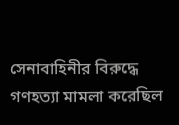সেনাবাহিনীর বিরুদ্ধে গণহত্যা মামলা করেছিল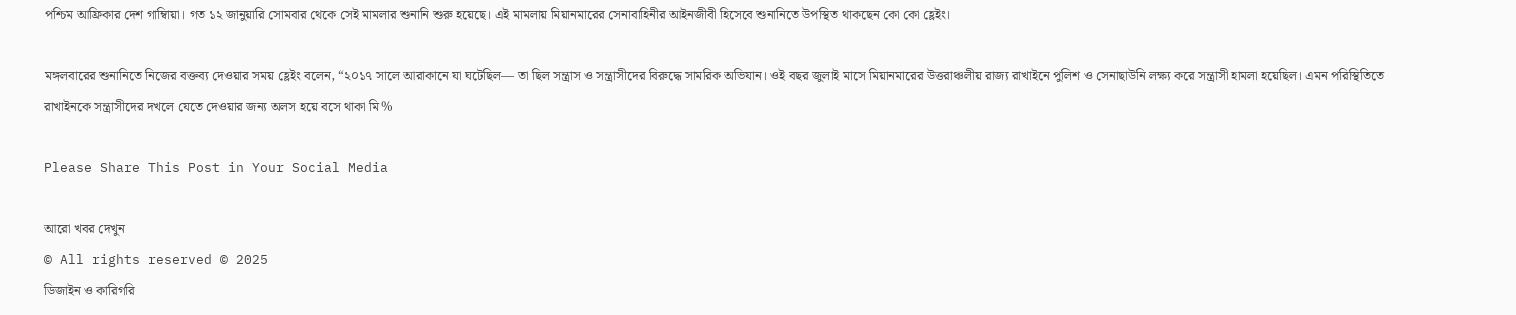পশ্চিম আফ্রিকার দেশ গাম্বিায়া। গত ১২ জানুয়ারি সোমবার থেকে সেই মামলার শুনানি শুরু হয়েছে। এই মামলায় মিয়ানমারের সেনাবাহিনীর আইনজীবী হিসেবে শুনানিতে উপস্থিত থাকছেন কো কো হ্লেইং।

মঙ্গলবারের শুনানিতে নিজের বক্তব্য দেওয়ার সময় হ্লেইং বলেন, “২০১৭ সালে আরাকানে যা ঘটেছিল— তা ছিল সন্ত্রাস ও সন্ত্রাসীদের বিরুদ্ধে সামরিক অভিযান। ওই বছর জুলাই মাসে মিয়ানমারের উত্তরাঞ্চলীয় রাজ্য রাখাইনে পুলিশ ও সেনাছাউনি লক্ষ্য করে সন্ত্রাসী হামলা হয়েছিল। এমন পরিস্থিতিতে রাখাইনকে সন্ত্রাসীদের দখলে যেতে দেওয়ার জন্য অলস হয়ে বসে থাকা মি%

Please Share This Post in Your Social Media

আরো খবর দেখুন
© All rights reserved © 2025
ডিজাইন ও কারিগরি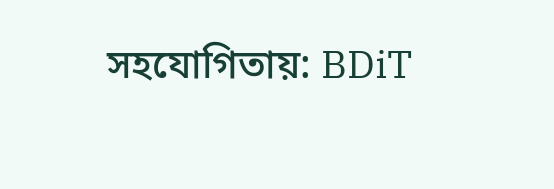সহযোগিতায়: BDiT